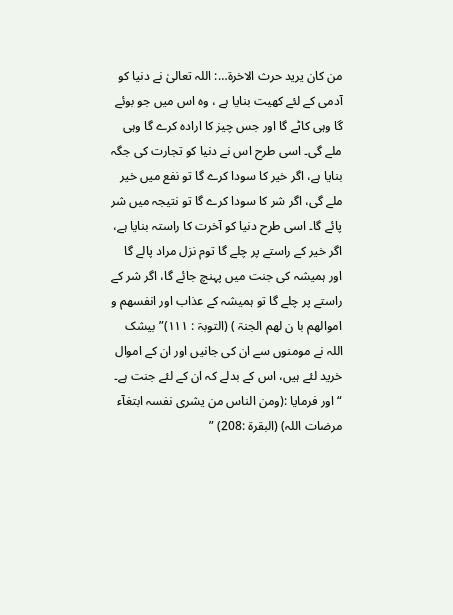من کان یرید حرث الاخرۃ…: اللہ تعالیٰ نے دنیا کو آدمی کے لئے کھیت بنایا ہے ، وہ اس میں جو بوئے گا وہی کاٹے گا اور جس چیز کا ارادہ کرے گا وہی ملے گی۔ اسی طرح اس نے دنیا کو تجارت کی جگہ بنایا ہے، اگر خیر کا سودا کرے گا تو نفع میں خیر ملے گی، اگر شر کا سودا کرے گا تو نتیجہ میں شر پائے گا۔ اسی طرح دنیا کو آخرت کا راستہ بنایا ہے، اگر خیر کے راستے پر چلے گا توم نزل مراد پالے گا اور ہمیشہ کی جنت میں پہنچ جائے گا، اگر شر کے راستے پر چلے گا تو ہمیشہ کے عذاب اور انفسھم و اموالھم با ن لھم الجنۃ ) (التوبۃ : ١١١)” بیشک اللہ نے مومنوں سے ان کی جانیں اور ان کے اموال خرید لئے ہیں، اس کے بدلے کہ ان کے لئے جنت ہے۔ “ اور فرمایا :(ومن الناس من یشری نفسہ ابتغآء مرضات اللہ) (البقرۃ :208) ”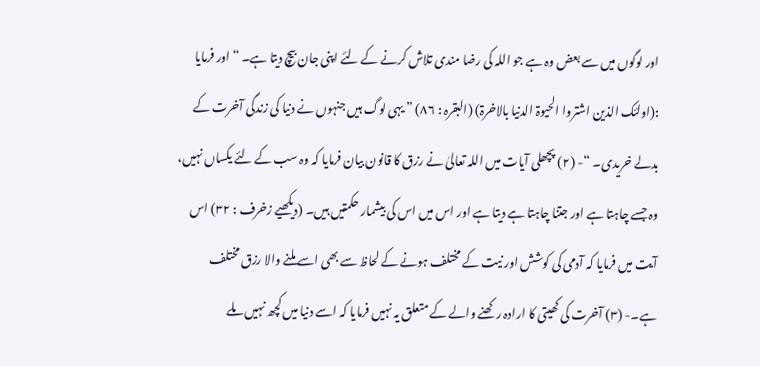اور لوگوں میں سے بعض وہ ہے جو اللہ کی رضا مندی تلاش کرنے کے لئے اپنی جان بیچ دیتا ہے۔ “ اور فرمایا :(اولئک الذین اشتروا الحیوۃ الدنیا بالاخرۃ) (البقرہ : ٨٦) ” یہی لوگ ہیں جنہوں نے دنیا کی زندگی آخرت کے بدلے خریدی۔ “- (٢) پچھلی آیات میں اللہ تعالیٰ نے رزق کا قانون بیان فرمایا کہ وہ سب کے لئے یکساں نہیں، وہ جسے چاہتا ہے اور جتنا چاہتا ہے دیتا ہے اور اس میں اس کی بیشمار حکمتیں ہیں۔ (دیکھیے زخرف : ٣٢) اس آیت میں فرمایا کہ آدمی کی کوشش اور نیت کے مختلف ہونے کے لحاظ سے بھی اسے ملنے والا رزق مختلف ہے۔- (٣) آخرت کی کھیتی کا ارادہ رکھنے والے کے متعلق یہ نہیں فرمایا کہ اسے دنیا میں کچھ نہیں ملے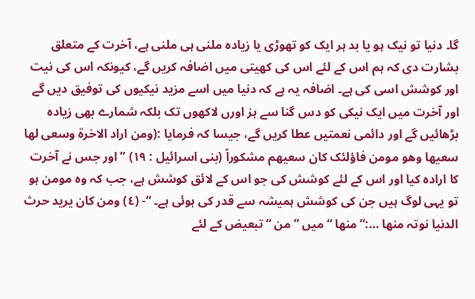گا۔ دنیا تو نیک ہو یا بد ہر ایک کو تھوڑی یا زیادہ ملنی ہی ملنی ہے، آخرت کے متعلق بشارت دی کہ ہم اس کے لئے اس کی کھیتی میں اضافہ کریں گے، کیونکہ اس کی نیت اور کوشش اسی کی ہے۔ اضافہ یہ ہے کہ دنیا میں اسے مزید نیکیوں کی توفیق دیں گے اور آخرت میں ایک نیکی کو دس گنا سے ہز اورں لاکھوں تک بلکہ شمارے بھی زیادہ بڑھائیں گے اور دائمی نعمتیں عطا کریں گے، جیسا کہ فرمایا :(ومن اراد الاخرۃ وسعی لھا سعیھا وھو مومن فاؤلئک کان سعیھم مشکوراً (بنی اسرائیل : ١٩) ” اور جس نے آخرت کا ارادہ کیا اور اس کے لئے کوشش کی جو اس کے لائق کوشش ہے، جب کہ وہ مومن ہو تو یہی لوگ ہیں جن کی کوشش ہمیشہ سے قدر کی ہوئی ہے۔ “- (٤) ومن کان یرید حرث الدنیا نوتہ منھا …:” منھا “ میں ” من “ تبعیض کے لئے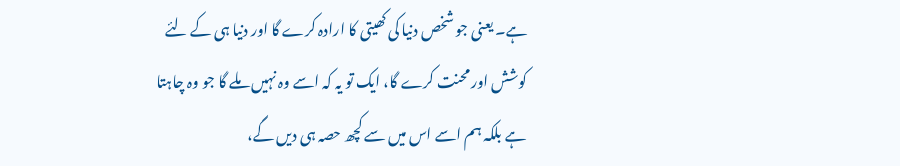ہے۔ یعنی جو شخص دنیا کی کھیتی کا ارادہ کرے گا اور دنیا ہی کے لئے کوشش اور محنت کرے گا، ایک تو یہ کہ اسے وہ نہیں ملے گا جو وہ چاہتا ہے بلکہ ہم اسے اس میں سے کچھ حصہ ہی دیں گے،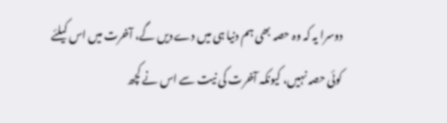دوسرا یہ کہ وہ حصہ بھی ہم دنیا ہی میں دے دیں گے، آخرت میں اس کیلئے کوئی حصہ نہیں، کیونکہ آخرت کی نیت سے اس نے کچھ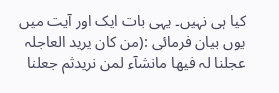کیا ہی نہیں۔ یہی بات ایک اور آیت میں یوں بیان فرمائی :(من کان یرید العاجلہ عجلنا لہ فیھا مانشآء لمن نریدثم جعلنا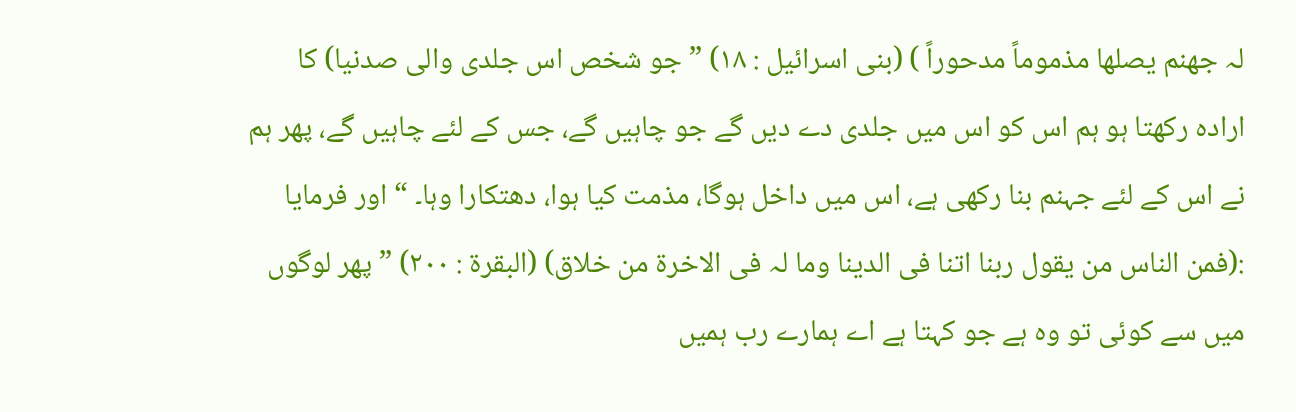لہ جھنم یصلھا مذموماً مدحوراً ) (بنی اسرائیل : ١٨) ” جو شخص اس جلدی والی صدنیا) کا ارادہ رکھتا ہو ہم اس کو اس میں جلدی دے دیں گے جو چاہیں گے، جس کے لئے چاہیں گے، پھر ہم نے اس کے لئے جہنم بنا رکھی ہے، اس میں داخل ہوگا، مذمت کیا ہوا، دھتکارا وہا۔ “ اور فرمایا :(فمن الناس من یقول ربنا اتنا فی الدینا وما لہ فی الاخرۃ من خلاق) (البقرۃ : ٢٠٠) ” پھر لوگوں میں سے کوئی تو وہ ہے جو کہتا ہے اے ہمارے رب ہمیں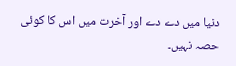دنیا میں دے دے اور آخرت میں اس کا کوئی حصہ نہیں۔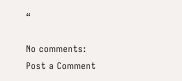“

No comments:
Post a Comment